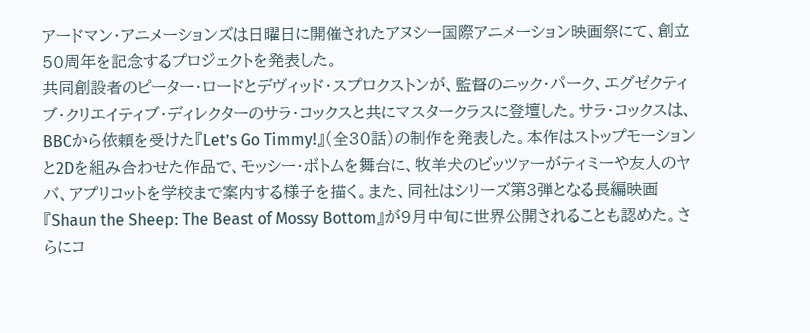アードマン・アニメーションズは日曜日に開催されたアヌシー国際アニメーション映画祭にて、創立50周年を記念するプロジェクトを発表した。
共同創設者のピーター・ロードとデヴィッド・スプロクストンが、監督のニック・パーク、エグゼクティブ・クリエイティブ・ディレクターのサラ・コックスと共にマスタークラスに登壇した。サラ・コックスは、BBCから依頼を受けた『Let’s Go Timmy!』(全30話)の制作を発表した。本作はストップモーションと2Dを組み合わせた作品で、モッシー・ボトムを舞台に、牧羊犬のビッツァーがティミーや友人のヤバ、アプリコットを学校まで案内する様子を描く。また、同社はシリーズ第3弾となる長編映画『Shaun the Sheep: The Beast of Mossy Bottom』が9月中旬に世界公開されることも認めた。さらにコ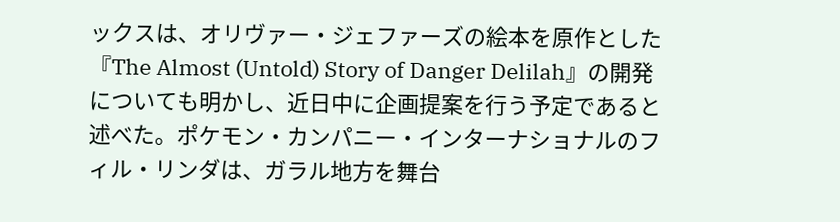ックスは、オリヴァー・ジェファーズの絵本を原作とした『The Almost (Untold) Story of Danger Delilah』の開発についても明かし、近日中に企画提案を行う予定であると述べた。ポケモン・カンパニー・インターナショナルのフィル・リンダは、ガラル地方を舞台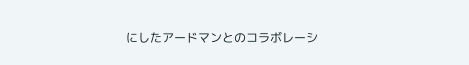にしたアードマンとのコラボレーシ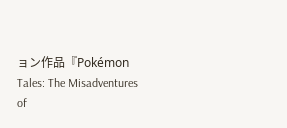ョン作品『Pokémon Tales: The Misadventures of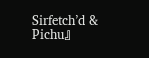Sirfetch’d & Pichu』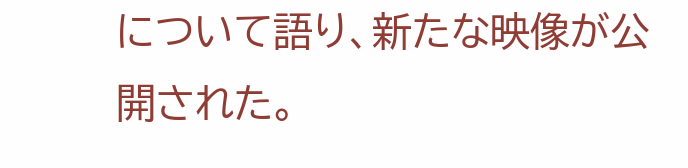について語り、新たな映像が公開された。